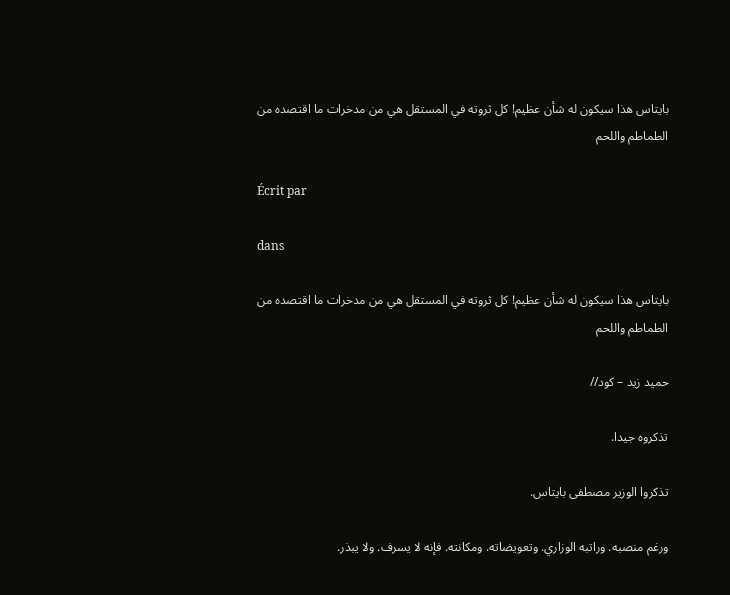بايتاس هذا سيكون له شأن عظيم! كل ثروته في المستقل هي من مدخرات ما اقتصده من الطماطم واللحم

Écrit par

dans

بايتاس هذا سيكون له شأن عظيم! كل ثروته في المستقل هي من مدخرات ما اقتصده من الطماطم واللحم

حميد زيد – كود//

تذكروه جيدا.

تذكروا الوزير مصطفى بايتاس.

ورغم منصبه. وراتبه الوزاري. وتعويضاته. ومكانته. فإنه لا يسرف. ولا يبذر.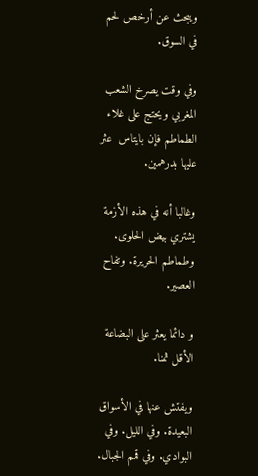ويبحث عن أرخص لحم في السوق.

وفي وقت يصرخ الشعب المغربي ويحتج على غلاء الطماطم فإن بايتاس  عثر عليها بدرهمين.

وغالبا أنه في هذه الأزمة يشتري بيض الحلوى. وطماطم الحريرة. وتفاح العصير.

و دائما يعثر على البضاعة الأقل ثمنا.

ويفتش عنها في الأسواق البعيدة. وفي الليل. وفي البوادي. وفي قمم الجبال.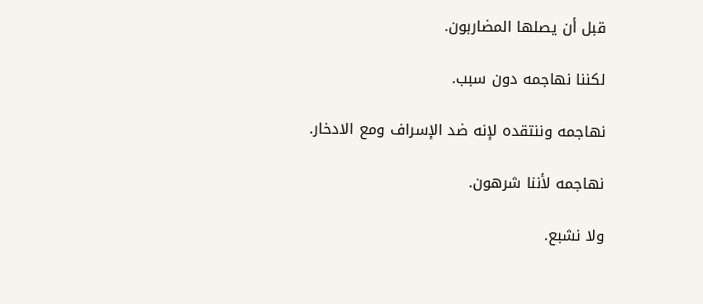قبل أن يصلها المضاربون.

لكننا نهاجمه دون سبب.

نهاجمه وننتقده لإنه ضد الإسراف ومع الادخار.

نهاجمه لأننا شرهون.

ولا نشبع.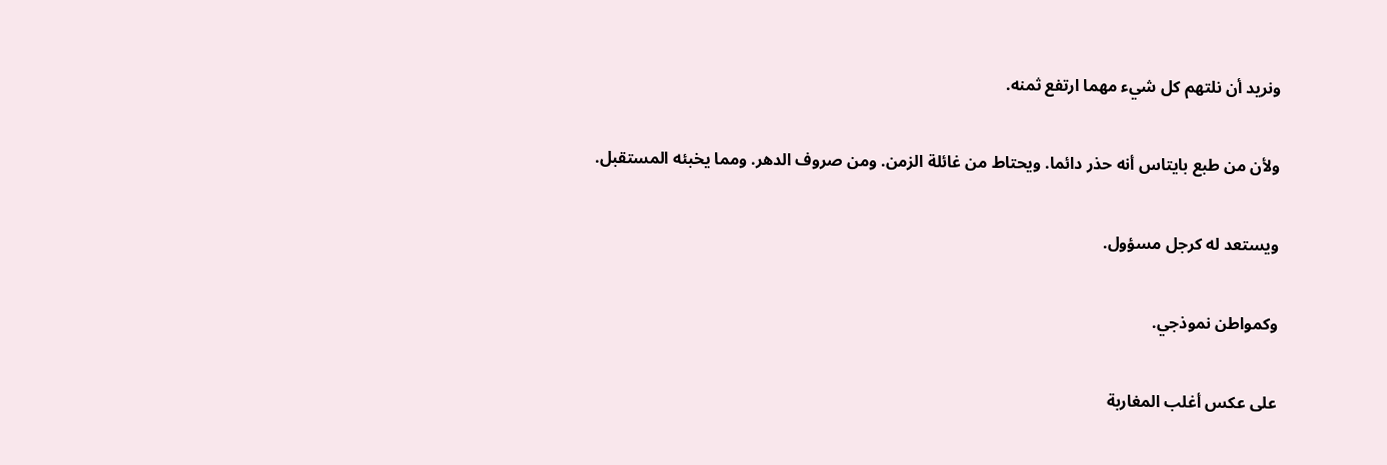ونريد أن نلتهم كل شيء مهما ارتفع ثمنه.

ولأن من طبع بايتاس أنه حذر دائما. ويحتاط من غائلة الزمن. ومن صروف الدهر. ومما يخبئه المستقبل.

ويستعد له كرجل مسؤول.

وكمواطن نموذجي.

على عكس أغلب المغاربة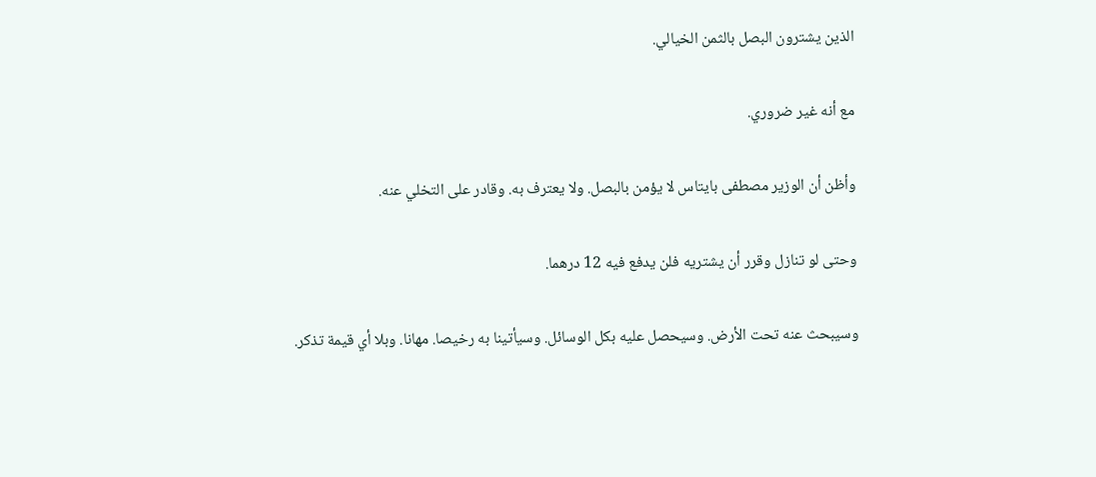الذين يشترون البصل بالثمن الخيالي.

مع أنه غير ضروري.

وأظن أن الوزير مصطفى بايتاس لا يؤمن بالبصل. ولا يعترف به. وقادر على التخلي عنه.

وحتى لو تنازل وقرر أن يشتريه فلن يدفع فيه 12 درهما.

وسيبحث عنه تحت الأرض. وسيحصل عليه بكل الوسائل. وسيأتينا به رخيصا. مهانا. وبلا أي قيمة تذكر.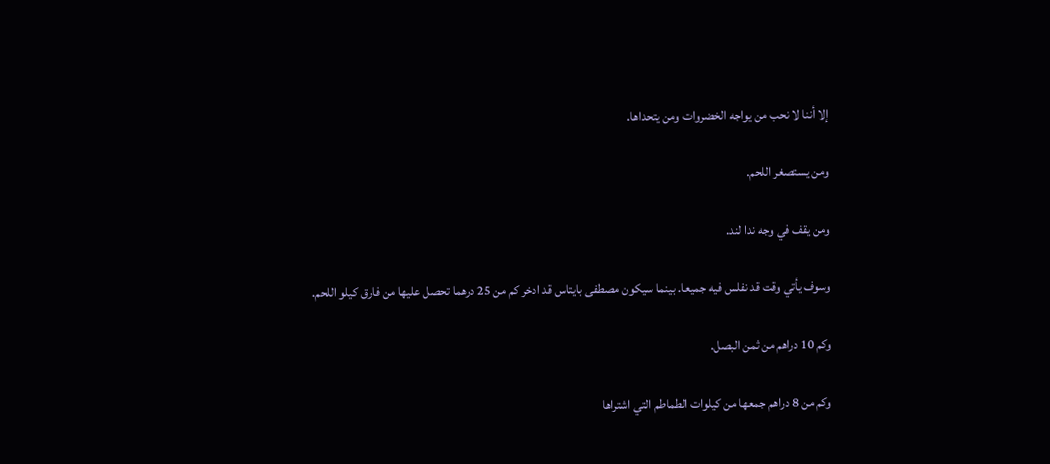إلا أننا لا نحب من يواجه الخضروات ومن يتحداها.

ومن يستصغر اللحم.

ومن يقف في وجه ندا لند.

وسوف يأتي وقت قد نفلس فيه جميعا. بينما سيكون مصطفى بايتاس قد ادخر كم من 25 درهما تحصل عليها من فارق كيلو اللحم.

وكم 10 دراهم من ثمن البصل.

وكم من 8 دراهم جمعها من كيلوات الطماطم التي اشتراها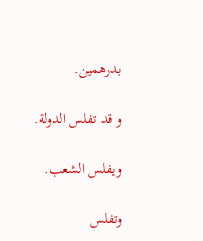بدرهمين.

و قد تفلس الدولة.

ويفلس الشعب.

وتفلس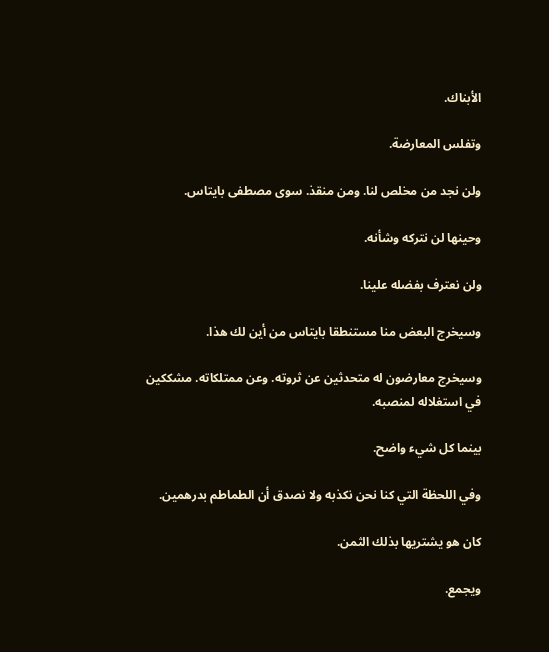الأبناك.

وتفلس المعارضة.

ولن نجد من مخلص لنا. ومن منقذ. سوى مصطفى بايتاس.

وحينها لن نتركه وشأنه.

ولن نعترف بفضله علينا.

وسيخرج البعض منا مستنطقا بايتاس من أين لك هذا.

وسيخرج معارضون له متحدثين عن ثروته. وعن ممتلكاته. مشككين في استغلاله لمنصبه.

بينما كل شيء واضح.

وفي اللحظة التي كنا نحن نكذبه ولا نصدق أن الطماطم بدرهمين.

كان هو يشتريها بذلك الثمن.

ويجمع.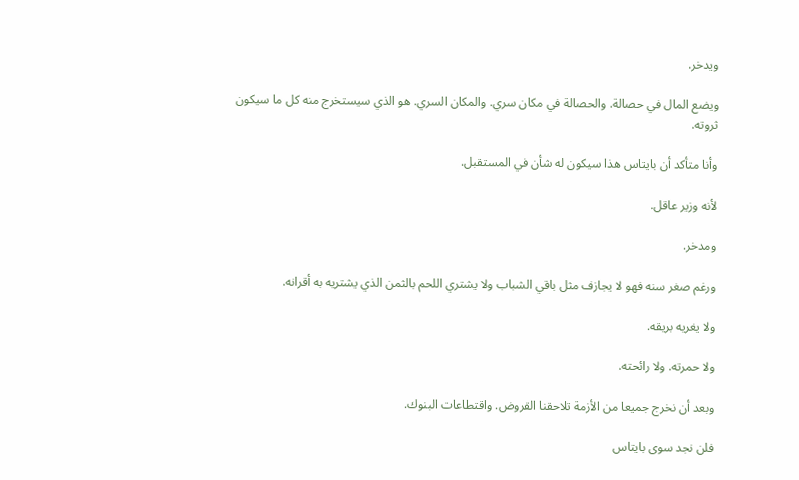ويدخر.

ويضع المال في حصالة. والحصالة في مكان سري. والمكان السري. هو الذي سيستخرج منه كل ما سيكون ثروته.

وأنا متأكد أن بايتاس هذا سيكون له شأن في المستقبل.

لأنه وزير عاقل.

ومدخر.

ورغم صغر سنه فهو لا يجازف مثل باقي الشباب ولا يشتري اللحم بالثمن الذي يشتريه به أقرانه.

ولا يغريه بريقه.

ولا حمرته. ولا رائحته.

وبعد أن نخرج جميعا من الأزمة تلاحقنا القروض. واقتطاعات البنوك.

فلن نجد سوى بايتاس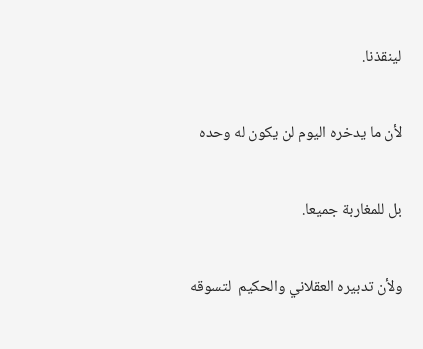لينقذنا.

لأن ما يدخره اليوم لن يكون له وحده

بل للمغاربة جميعا.

ولأن تدبيره العقلاني والحكيم  لتسوقه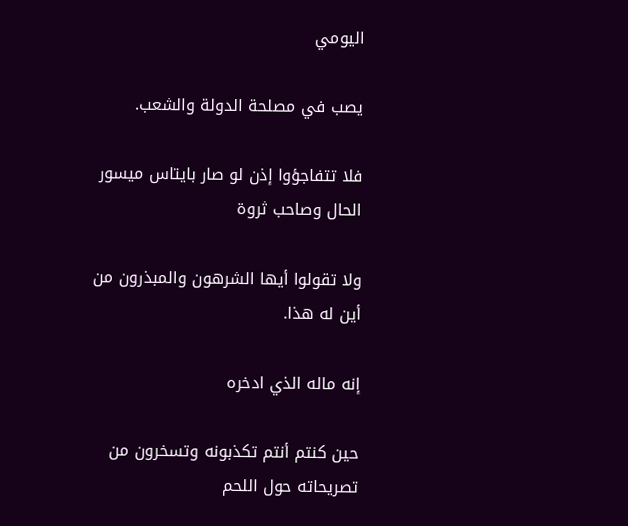اليومي

يصب في مصلحة الدولة والشعب.

فلا تتفاجؤوا إذن لو صار بايتاس ميسور الحال وصاحب ثروة

ولا تقولوا أيها الشرهون والمبذرون من أين له هذا.

إنه ماله الذي ادخره

حين كنتم أنتم تكذبونه وتسخرون من تصريحاته حول اللحم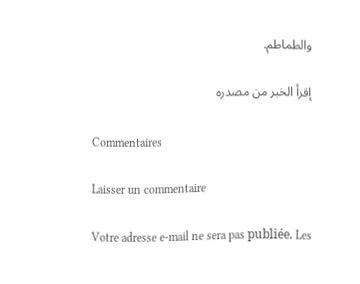والطماطم.

إقرأ الخبر من مصدره

Commentaires

Laisser un commentaire

Votre adresse e-mail ne sera pas publiée. Les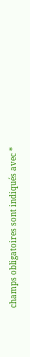champs obligatoires sont indiqués avec *